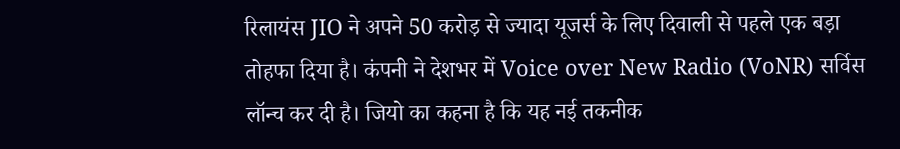रिलायंस JIO ने अपने 50 करोड़ से ज्यादा यूजर्स के लिए दिवाली से पहले एक बड़ा तोहफा दिया है। कंपनी ने देशभर में Voice over New Radio (VoNR) सर्विस लॉन्च कर दी है। जियो का कहना है कि यह नई तकनीक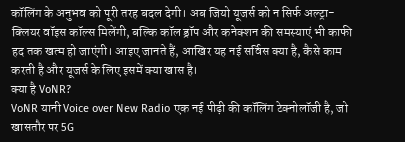कॉलिंग के अनुभव को पूरी तरह बदल देगी। अब जियो यूजर्स को न सिर्फ अल्ट्रा-क्लियर वॉइस कॉल्स मिलेंगी, बल्कि कॉल ड्रॉप और कनेक्शन की समस्याएं भी काफी हद तक खत्म हो जाएंगी। आइए जानते हैं, आखिर यह नई सर्विस क्या है, कैसे काम करती है और यूजर्स के लिए इसमें क्या खास है।
क्या है VoNR?
VoNR यानी Voice over New Radio एक नई पीढ़ी की कॉलिंग टेक्नोलॉजी है, जो खासतौर पर 5G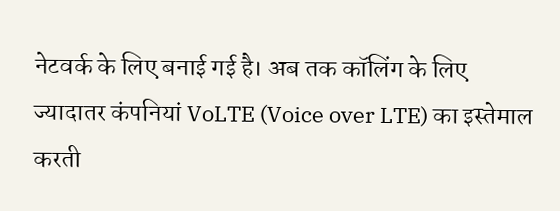नेटवर्क के लिए बनाई गई है। अब तक कॉलिंग के लिए ज्यादातर कंपनियां VoLTE (Voice over LTE) का इस्तेमाल करती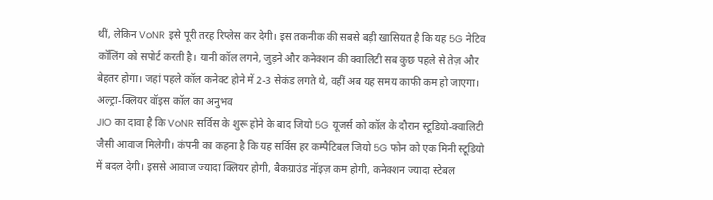थीं, लेकिन VoNR इसे पूरी तरह रिप्लेस कर देगी। इस तकनीक की सबसे बड़ी खासियत है कि यह 5G नेटिव कॉलिंग को सपोर्ट करती है। यानी कॉल लगने, जुड़ने और कनेक्शन की क्वालिटी सब कुछ पहले से तेज़ और बेहतर होगा। जहां पहले कॉल कनेक्ट होने में 2-3 सेकंड लगते थे, वहीं अब यह समय काफी कम हो जाएगा।
अल्ट्रा-क्लियर वॉइस कॉल का अनुभव
JIO का दावा है कि VoNR सर्विस के शुरू होने के बाद जियो 5G यूजर्स को कॉल के दौरान स्टूडियो-क्वालिटी जैसी आवाज मिलेगी। कंपनी का कहना है कि यह सर्विस हर कम्पैटिबल जियो 5G फोन को एक मिनी स्टूडियो में बदल देगी। इससे आवाज ज्यादा क्लियर होगी, बैकग्राउंड नॉइज़ कम होगी, कनेक्शन ज्यादा स्टेबल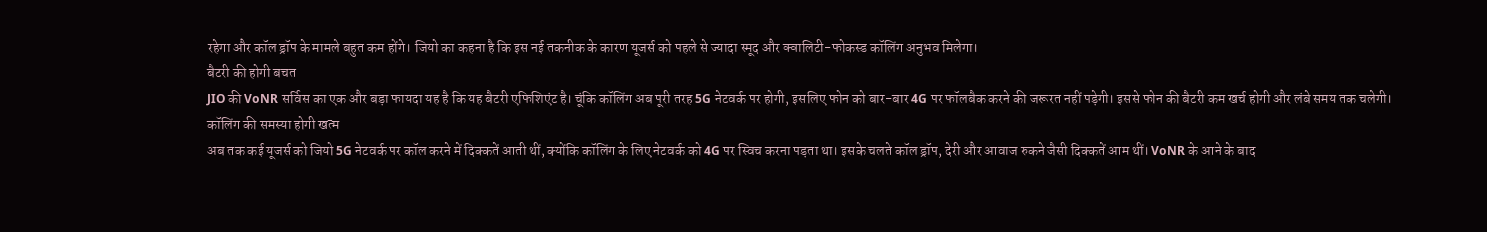रहेगा और कॉल ड्रॉप के मामले बहुत कम होंगे। जियो का कहना है कि इस नई तकनीक के कारण यूजर्स को पहले से ज्यादा स्मूद और क्वालिटी-फोकस्ड कॉलिंग अनुभव मिलेगा।
बैटरी की होगी बचत
JIO की VoNR सर्विस का एक और बड़ा फायदा यह है कि यह बैटरी एफिशिएंट है। चूंकि कॉलिंग अब पूरी तरह 5G नेटवर्क पर होगी, इसलिए फोन को बार-बार 4G पर फॉलबैक करने की जरूरत नहीं पड़ेगी। इससे फोन की बैटरी कम खर्च होगी और लंबे समय तक चलेगी।
कॉलिंग की समस्या होगी खत्म
अब तक कई यूजर्स को जियो 5G नेटवर्क पर कॉल करने में दिक्कतें आती थीं, क्योंकि कॉलिंग के लिए नेटवर्क को 4G पर स्विच करना पड़ता था। इसके चलते कॉल ड्रॉप, देरी और आवाज रुकने जैसी दिक्कतें आम थीं। VoNR के आने के बाद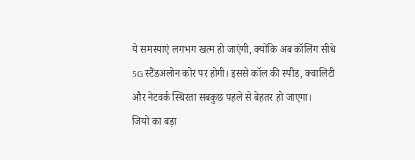ये समस्याएं लगभग खत्म हो जाएंगी, क्योंकि अब कॉलिंग सीधे 5G स्टैंडअलोन कोर पर होगी। इससे कॉल की स्पीड, क्वालिटी और नेटवर्क स्थिरता सबकुछ पहले से बेहतर हो जाएगा।
जियो का बड़ा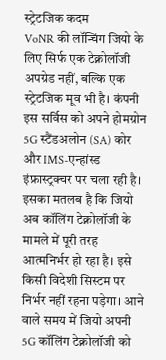स्ट्रेटजिक कदम
VoNR की लॉन्चिंग जियो के लिए सिर्फ एक टेक्नोलॉजी अपग्रेड नहीं, बल्कि एक स्ट्रेटजिक मूव भी है। कंपनी इस सर्विस को अपने होमग्रोन 5G स्टैंडअलोन (SA) कोर और IMS-एन्हांस्ड इंफ्रास्ट्रक्चर पर चला रही है। इसका मतलब है कि जियो अब कॉलिंग टेक्नोलॉजी के मामले में पूरी तरह आत्मनिर्भर हो रहा है। इसे किसी विदेशी सिस्टम पर निर्भर नहीं रहना पड़ेगा। आने वाले समय में जियो अपनी 5G कॉलिंग टेक्नोलॉजी को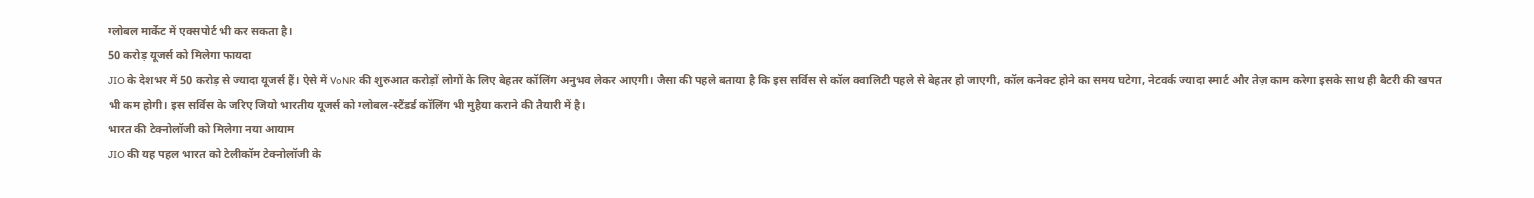ग्लोबल मार्केट में एक्सपोर्ट भी कर सकता है।
50 करोड़ यूजर्स को मिलेगा फायदा
JIO के देशभर में 50 करोड़ से ज्यादा यूजर्स हैं। ऐसे में VoNR की शुरुआत करोड़ों लोगों के लिए बेहतर कॉलिंग अनुभव लेकर आएगी। जैसा की पहले बताया है कि इस सर्विस से कॉल क्वालिटी पहले से बेहतर हो जाएगी, कॉल कनेक्ट होने का समय घटेगा, नेटवर्क ज्यादा स्मार्ट और तेज़ काम करेगा इसके साथ ही बैटरी की खपत भी कम होगी। इस सर्विस के जरिए जियो भारतीय यूजर्स को ग्लोबल-स्टैंडर्ड कॉलिंग भी मुहैया कराने की तैयारी में है।
भारत की टेक्नोलॉजी को मिलेगा नया आयाम
JIO की यह पहल भारत को टेलीकॉम टेक्नोलॉजी के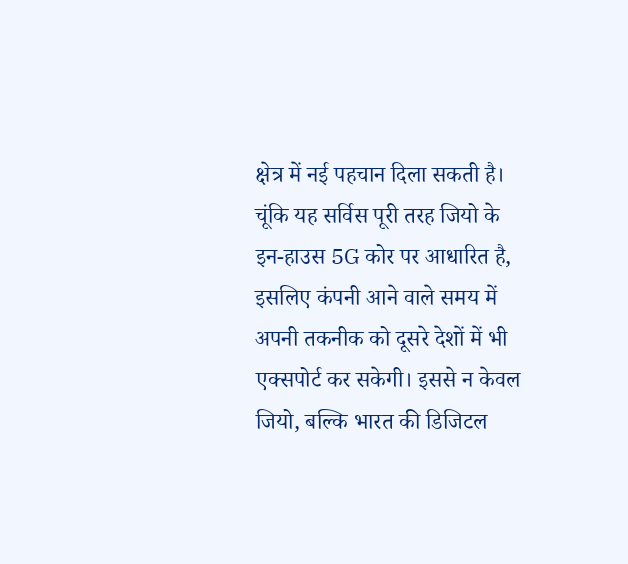क्षेत्र में नई पहचान दिला सकती है। चूंकि यह सर्विस पूरी तरह जियो के इन-हाउस 5G कोर पर आधारित है, इसलिए कंपनी आने वाले समय में अपनी तकनीक को दूसरे देशों में भी एक्सपोर्ट कर सकेगी। इससे न केवल जियो, बल्कि भारत की डिजिटल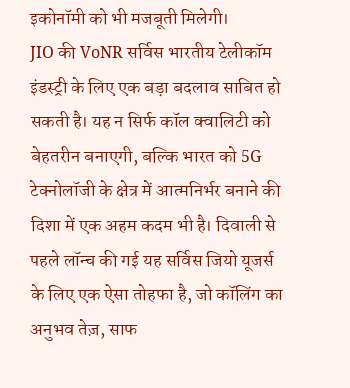इकोनॉमी को भी मजबूती मिलेगी।
JIO की VoNR सर्विस भारतीय टेलीकॉम इंडस्ट्री के लिए एक बड़ा बदलाव साबित हो सकती है। यह न सिर्फ कॉल क्वालिटी को बेहतरीन बनाएगी, बल्कि भारत को 5G टेक्नोलॉजी के क्षेत्र में आत्मनिर्भर बनाने की दिशा में एक अहम कदम भी है। दिवाली से पहले लॉन्च की गई यह सर्विस जियो यूजर्स के लिए एक ऐसा तोहफा है, जो कॉलिंग का अनुभव तेज़, साफ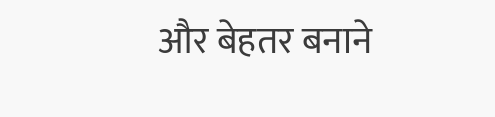और बेहतर बनाने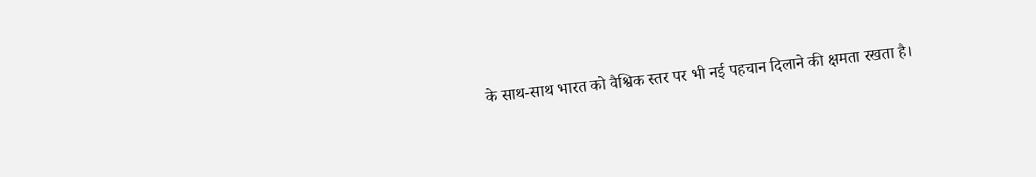के साथ-साथ भारत को वैश्विक स्तर पर भी नई पहचान दिलाने की क्षमता रखता है।